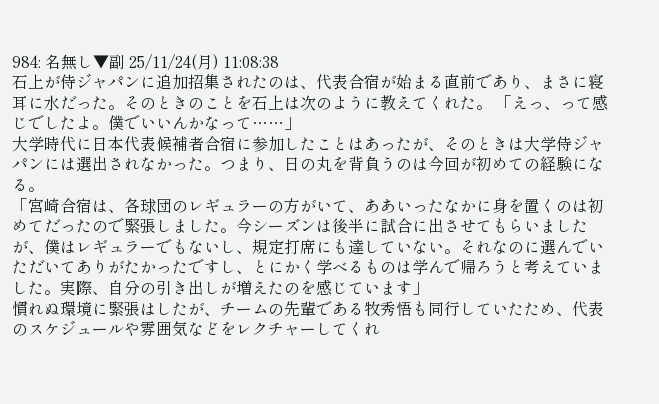984: 名無し▼副 25/11/24(月) 11:08:38
石上が侍ジャパンに追加招集されたのは、代表合宿が始まる直前であり、まさに寝耳に水だった。そのときのことを石上は次のように教えてくれた。 「えっ、って感じでしたよ。僕でいいんかなって……」
大学時代に日本代表候補者合宿に参加したことはあったが、そのときは大学侍ジャパンには選出されなかった。つまり、日の丸を背負うのは今回が初めての経験になる。
「宮崎合宿は、各球団のレギュラーの方がいて、ああいったなかに身を置くのは初めてだったので緊張しました。今シーズンは後半に試合に出させてもらいましたが、僕はレギュラーでもないし、規定打席にも達していない。それなのに選んでいただいてありがたかったですし、とにかく学べるものは学んで帰ろうと考えていました。実際、自分の引き出しが増えたのを感じています」
慣れぬ環境に緊張はしたが、チームの先輩である牧秀悟も同行していたため、代表のスケジュールや雰囲気などをレクチャーしてくれ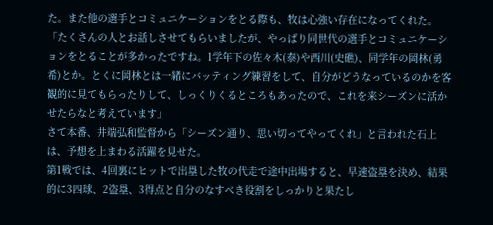た。また他の選手とコミュニケーションをとる際も、牧は心強い存在になってくれた。
「たくさんの人とお話しさせてもらいましたが、やっぱり同世代の選手とコミュニケーションをとることが多かったですね。1学年下の佐々木(泰)や西川(史礁)、同学年の岡林(勇希)とか。とくに岡林とは一緒にバッティング練習をして、自分がどうなっているのかを客観的に見てもらったりして、しっくりくるところもあったので、これを来シーズンに活かせたらなと考えています」
さて本番、井端弘和監督から「シーズン通り、思い切ってやってくれ」と言われた石上は、予想を上まわる活躍を見せた。
第1戦では、4回裏にヒットで出塁した牧の代走で途中出場すると、早速盗塁を決め、結果的に3四球、2盗塁、3得点と自分のなすべき役割をしっかりと果たし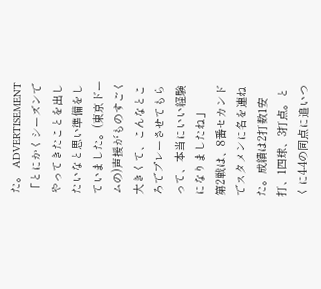た。 ADVERTISEMENT 「とにかくシーズンでやってきたことを出したいなと思い準備をしていました。(東京ドームの)声援がものすごく大きくて、こんなところでプレーさせてもらって、本当にいい経験になりましたね」
第2戦は、8番セカンドでスタメンに名を連ねた。成績は2打数1安打、1四球、3打点。とくに4‐4の同点に追いつ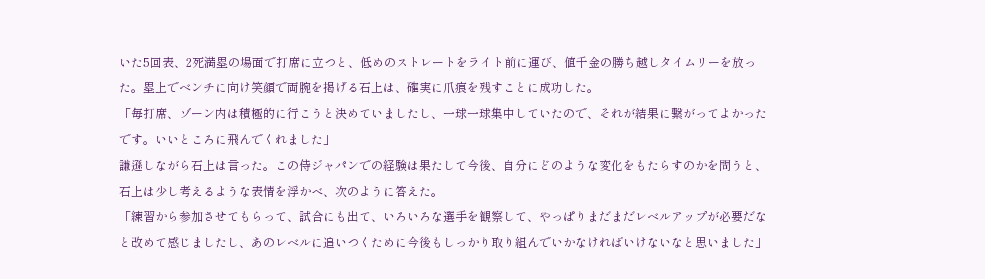いた5回表、2死満塁の場面で打席に立つと、低めのストレートをライト前に運び、値千金の勝ち越しタイムリーを放った。塁上でベンチに向け笑顔で両腕を掲げる石上は、確実に爪痕を残すことに成功した。
「毎打席、ゾーン内は積極的に行こうと決めていましたし、一球一球集中していたので、それが結果に繋がってよかったです。いいところに飛んでくれました」
謙遜しながら石上は言った。この侍ジャパンでの経験は果たして今後、自分にどのような変化をもたらすのかを問うと、石上は少し考えるような表情を浮かべ、次のように答えた。
「練習から参加させてもらって、試合にも出て、いろいろな選手を観察して、やっぱりまだまだレベルアップが必要だなと改めて感じましたし、あのレベルに追いつくために今後もしっかり取り組んでいかなければいけないなと思いました」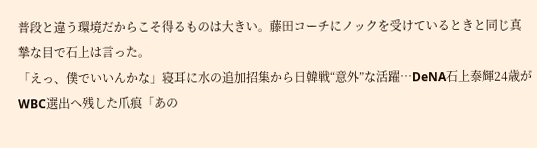普段と違う環境だからこそ得るものは大きい。藤田コーチにノックを受けているときと同じ真摯な目で石上は言った。
「えっ、僕でいいんかな」寝耳に水の追加招集から日韓戦“意外”な活躍…DeNA石上泰輝24歳がWBC選出へ残した爪痕「あの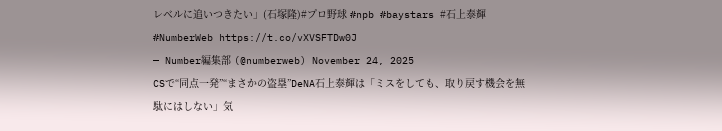レベルに追いつきたい」(石塚隆)#プロ野球 #npb #baystars #石上泰輝 #NumberWeb https://t.co/vXVSFTDw0J
— Number編集部 (@numberweb) November 24, 2025
CSで“同点一発”“まさかの盗塁”DeNA石上泰輝は「ミスをしても、取り戻す機会を無駄にはしない」気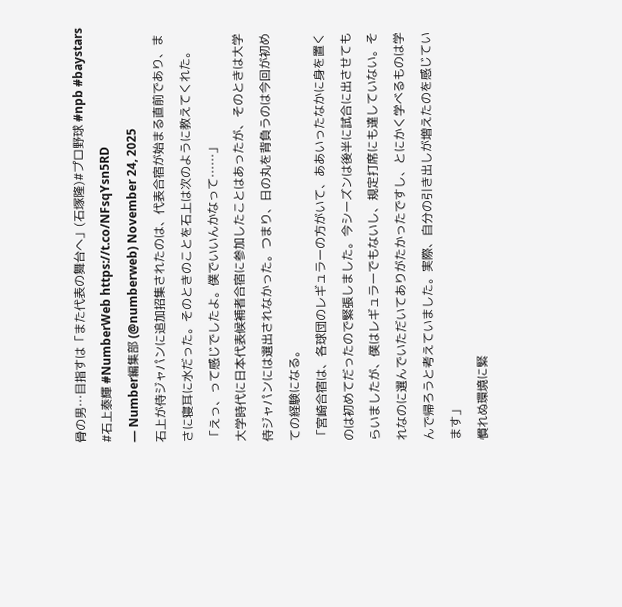骨の男…目指すは「また代表の舞台へ」(石塚隆)#プロ野球 #npb #baystars #石上泰輝 #NumberWeb https://t.co/NFsqYsn5RD
— Number編集部 (@numberweb) November 24, 2025
石上が侍ジャパンに追加招集されたのは、代表合宿が始まる直前であり、まさに寝耳に水だった。そのときのことを石上は次のように教えてくれた。 「えっ、って感じでしたよ。僕でいいんかなって……」
大学時代に日本代表候補者合宿に参加したことはあったが、そのときは大学侍ジャパンには選出されなかった。つまり、日の丸を背負うのは今回が初めての経験になる。
「宮崎合宿は、各球団のレギュラーの方がいて、ああいったなかに身を置くのは初めてだったので緊張しました。今シーズンは後半に試合に出させてもらいましたが、僕はレギュラーでもないし、規定打席にも達していない。それなのに選んでいただいてありがたかったですし、とにかく学べるものは学んで帰ろうと考えていました。実際、自分の引き出しが増えたのを感じています」
慣れぬ環境に緊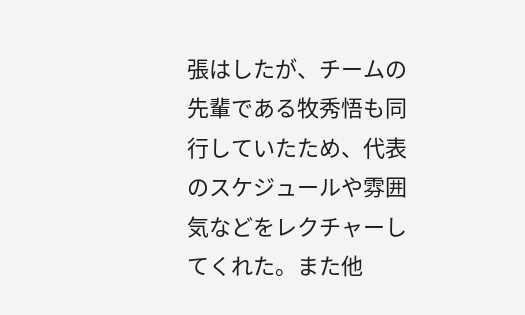張はしたが、チームの先輩である牧秀悟も同行していたため、代表のスケジュールや雰囲気などをレクチャーしてくれた。また他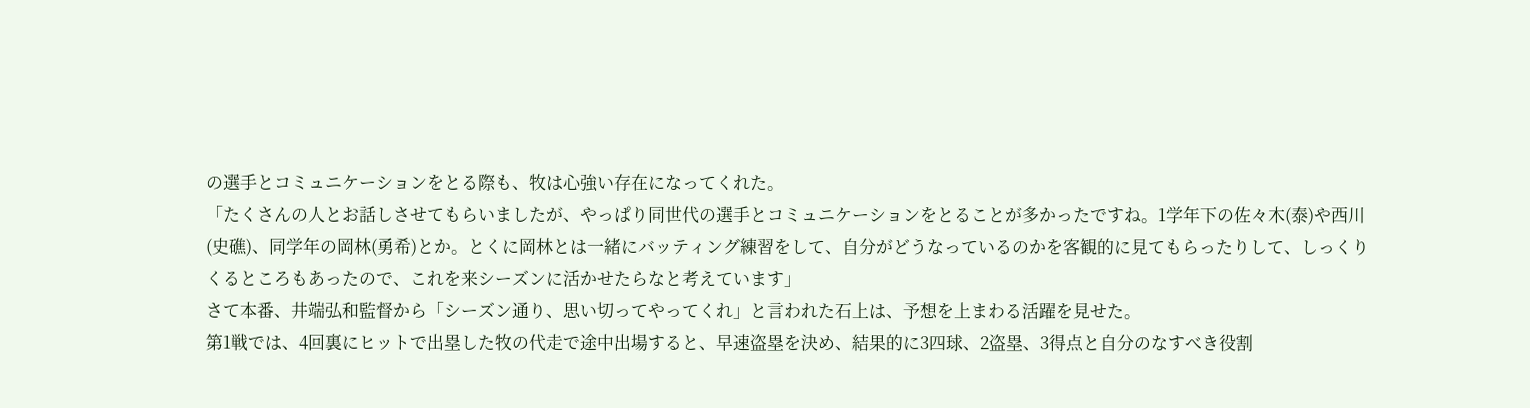の選手とコミュニケーションをとる際も、牧は心強い存在になってくれた。
「たくさんの人とお話しさせてもらいましたが、やっぱり同世代の選手とコミュニケーションをとることが多かったですね。1学年下の佐々木(泰)や西川(史礁)、同学年の岡林(勇希)とか。とくに岡林とは一緒にバッティング練習をして、自分がどうなっているのかを客観的に見てもらったりして、しっくりくるところもあったので、これを来シーズンに活かせたらなと考えています」
さて本番、井端弘和監督から「シーズン通り、思い切ってやってくれ」と言われた石上は、予想を上まわる活躍を見せた。
第1戦では、4回裏にヒットで出塁した牧の代走で途中出場すると、早速盗塁を決め、結果的に3四球、2盗塁、3得点と自分のなすべき役割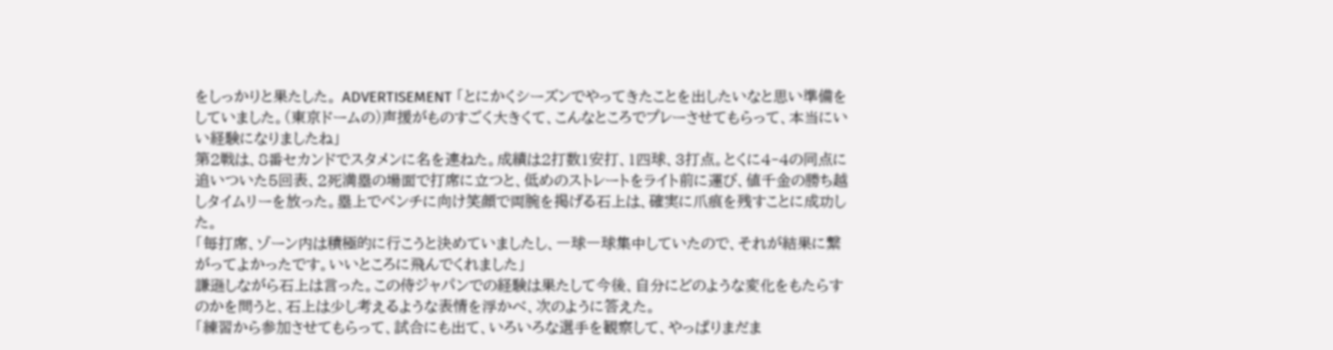をしっかりと果たした。 ADVERTISEMENT 「とにかくシーズンでやってきたことを出したいなと思い準備をしていました。(東京ドームの)声援がものすごく大きくて、こんなところでプレーさせてもらって、本当にいい経験になりましたね」
第2戦は、8番セカンドでスタメンに名を連ねた。成績は2打数1安打、1四球、3打点。とくに4‐4の同点に追いついた5回表、2死満塁の場面で打席に立つと、低めのストレートをライト前に運び、値千金の勝ち越しタイムリーを放った。塁上でベンチに向け笑顔で両腕を掲げる石上は、確実に爪痕を残すことに成功した。
「毎打席、ゾーン内は積極的に行こうと決めていましたし、一球一球集中していたので、それが結果に繋がってよかったです。いいところに飛んでくれました」
謙遜しながら石上は言った。この侍ジャパンでの経験は果たして今後、自分にどのような変化をもたらすのかを問うと、石上は少し考えるような表情を浮かべ、次のように答えた。
「練習から参加させてもらって、試合にも出て、いろいろな選手を観察して、やっぱりまだま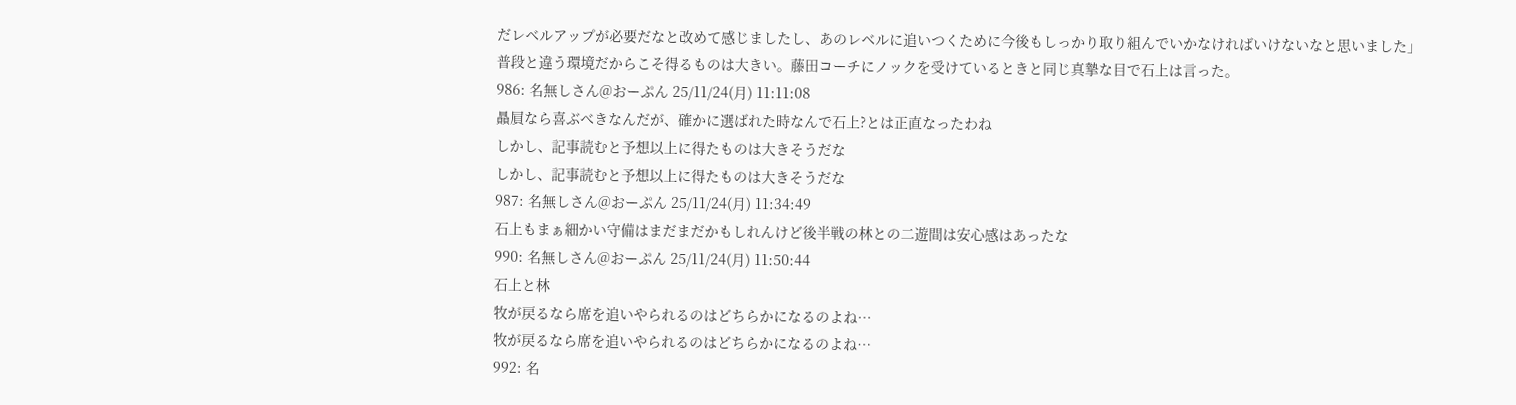だレベルアップが必要だなと改めて感じましたし、あのレベルに追いつくために今後もしっかり取り組んでいかなければいけないなと思いました」
普段と違う環境だからこそ得るものは大きい。藤田コーチにノックを受けているときと同じ真摯な目で石上は言った。
986: 名無しさん@おーぷん 25/11/24(月) 11:11:08
贔屓なら喜ぶべきなんだが、確かに選ばれた時なんで石上?とは正直なったわね
しかし、記事読むと予想以上に得たものは大きそうだな
しかし、記事読むと予想以上に得たものは大きそうだな
987: 名無しさん@おーぷん 25/11/24(月) 11:34:49
石上もまぁ細かい守備はまだまだかもしれんけど後半戦の林との二遊間は安心感はあったな
990: 名無しさん@おーぷん 25/11/24(月) 11:50:44
石上と林
牧が戻るなら席を追いやられるのはどちらかになるのよね…
牧が戻るなら席を追いやられるのはどちらかになるのよね…
992: 名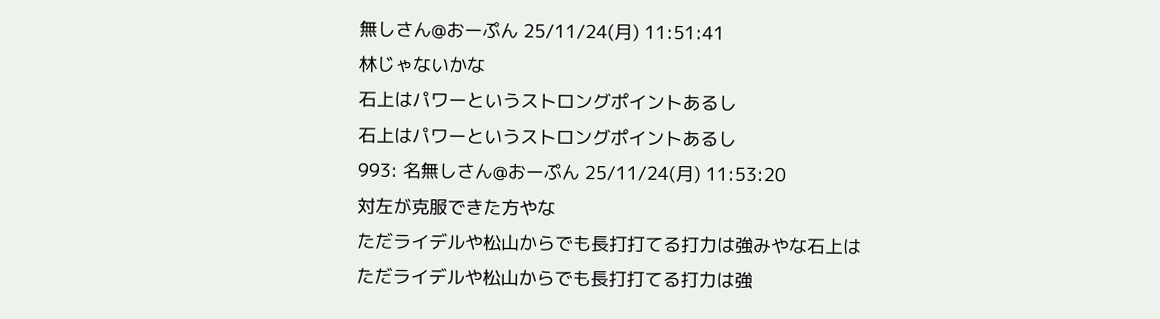無しさん@おーぷん 25/11/24(月) 11:51:41
林じゃないかな
石上はパワーというストロングポイントあるし
石上はパワーというストロングポイントあるし
993: 名無しさん@おーぷん 25/11/24(月) 11:53:20
対左が克服できた方やな
ただライデルや松山からでも長打打てる打力は強みやな石上は
ただライデルや松山からでも長打打てる打力は強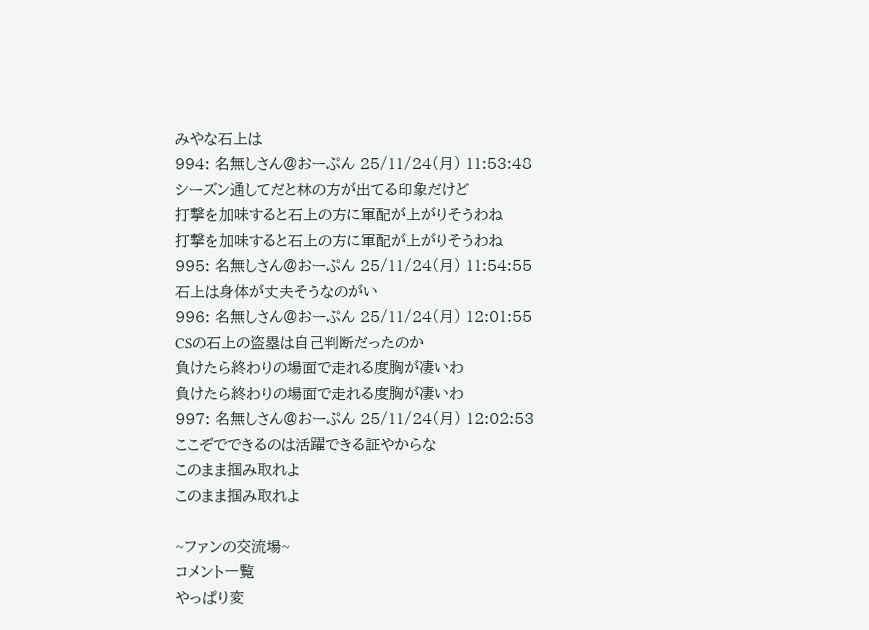みやな石上は
994: 名無しさん@おーぷん 25/11/24(月) 11:53:48
シーズン通してだと林の方が出てる印象だけど
打撃を加味すると石上の方に軍配が上がりそうわね
打撃を加味すると石上の方に軍配が上がりそうわね
995: 名無しさん@おーぷん 25/11/24(月) 11:54:55
石上は身体が丈夫そうなのがい
996: 名無しさん@おーぷん 25/11/24(月) 12:01:55
CSの石上の盗塁は自己判断だったのか
負けたら終わりの場面で走れる度胸が凄いわ
負けたら終わりの場面で走れる度胸が凄いわ
997: 名無しさん@おーぷん 25/11/24(月) 12:02:53
ここぞでできるのは活躍できる証やからな
このまま掴み取れよ
このまま掴み取れよ

~ファンの交流場~
コメント一覧
やっぱり変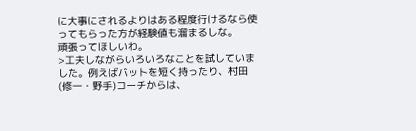に大事にされるよりはある程度行けるなら使ってもらった方が経験値も溜まるしな。
頑張ってほしいわ。
>工夫しながらいろいろなことを試していました。例えばバットを短く持ったり、村田(修一・野手)コーチからは、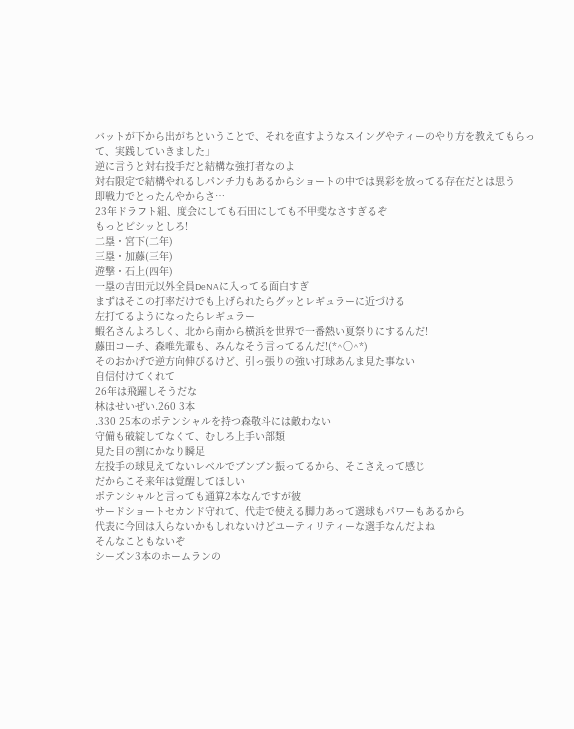バットが下から出がちということで、それを直すようなスイングやティーのやり方を教えてもらって、実践していきました」
逆に言うと対右投手だと結構な強打者なのよ
対右限定で結構やれるしパンチ力もあるからショートの中では異彩を放ってる存在だとは思う
即戦力でとったんやからさ…
23年ドラフト組、度会にしても石田にしても不甲斐なさすぎるぞ
もっとピシッとしろ!
二塁・宮下(二年)
三塁・加藤(三年)
遊撃・石上(四年)
一塁の吉田元以外全員DeNAに入ってる面白すぎ
まずはそこの打率だけでも上げられたらグッとレギュラーに近づける
左打てるようになったらレギュラー
蝦名さんよろしく、北から南から横浜を世界で一番熱い夏祭りにするんだ!
藤田コーチ、森唯先輩も、みんなそう言ってるんだ!(*^〇^*)
そのおかげで逆方向伸びるけど、引っ張りの強い打球あんま見た事ない
自信付けてくれて
26年は飛躍しそうだな
林はせいぜい.260 3本
.330 25本のポテンシャルを持つ森敬斗には敵わない
守備も破綻してなくて、むしろ上手い部類
見た目の割にかなり瞬足
左投手の球見えてないレベルでブンブン振ってるから、そこさえって感じ
だからこそ来年は覚醒してほしい
ポテンシャルと言っても通算2本なんですが彼
サードショートセカンド守れて、代走で使える脚力あって選球もパワーもあるから
代表に今回は入らないかもしれないけどユーティリティーな選手なんだよね
そんなこともないぞ
シーズン3本のホームランの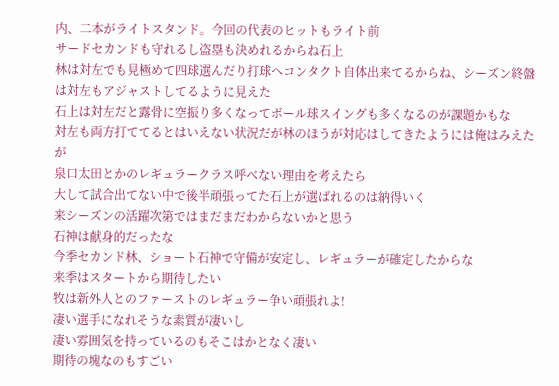内、二本がライトスタンド。今回の代表のヒットもライト前
サードセカンドも守れるし盗塁も決めれるからね石上
林は対左でも見極めて四球選んだり打球へコンタクト自体出来てるからね、シーズン終盤は対左もアジャストしてるように見えた
石上は対左だと露骨に空振り多くなってボール球スイングも多くなるのが課題かもな
対左も両方打ててるとはいえない状況だが林のほうが対応はしてきたようには俺はみえたが
泉口太田とかのレギュラークラス呼べない理由を考えたら
大して試合出てない中で後半頑張ってた石上が選ばれるのは納得いく
来シーズンの活躍次第ではまだまだわからないかと思う
石神は献身的だったな
今季セカンド林、ショート石神で守備が安定し、レギュラーが確定したからな
来季はスタートから期待したい
牧は新外人とのファーストのレギュラー争い頑張れよ!
凄い選手になれそうな素質が凄いし
凄い雰囲気を持っているのもそこはかとなく凄い
期待の塊なのもすごい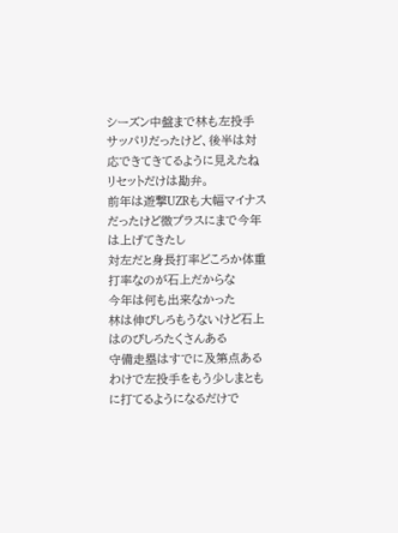シーズン中盤まで林も左投手サッパリだったけど、後半は対応できてきてるように見えたね
リセットだけは勘弁。
前年は遊撃UZRも大幅マイナスだったけど微プラスにまで今年は上げてきたし
対左だと身長打率どころか体重打率なのが石上だからな
今年は何も出来なかった
林は伸びしろもうないけど石上はのびしろたくさんある
守備走塁はすでに及第点あるわけで左投手をもう少しまともに打てるようになるだけで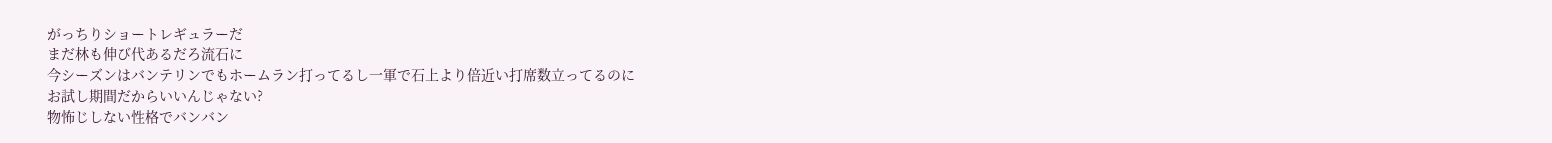がっちりショートレギュラーだ
まだ林も伸び代あるだろ流石に
今シーズンはバンテリンでもホームラン打ってるし一軍で石上より倍近い打席数立ってるのに
お試し期間だからいいんじゃない?
物怖じしない性格でバンバン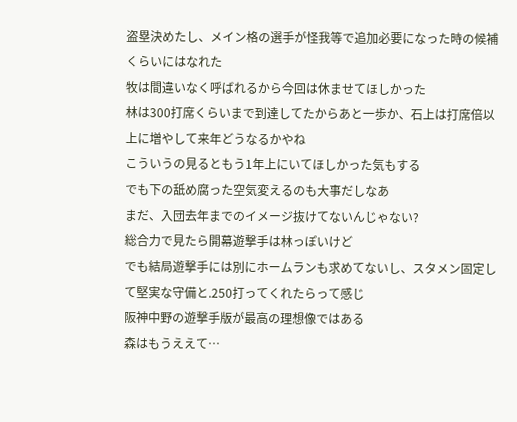盗塁決めたし、メイン格の選手が怪我等で追加必要になった時の候補くらいにはなれた
牧は間違いなく呼ばれるから今回は休ませてほしかった
林は300打席くらいまで到達してたからあと一歩か、石上は打席倍以上に増やして来年どうなるかやね
こういうの見るともう1年上にいてほしかった気もする
でも下の舐め腐った空気変えるのも大事だしなあ
まだ、入団去年までのイメージ抜けてないんじゃない?
総合力で見たら開幕遊撃手は林っぽいけど
でも結局遊撃手には別にホームランも求めてないし、スタメン固定して堅実な守備と.250打ってくれたらって感じ
阪神中野の遊撃手版が最高の理想像ではある
森はもうええて…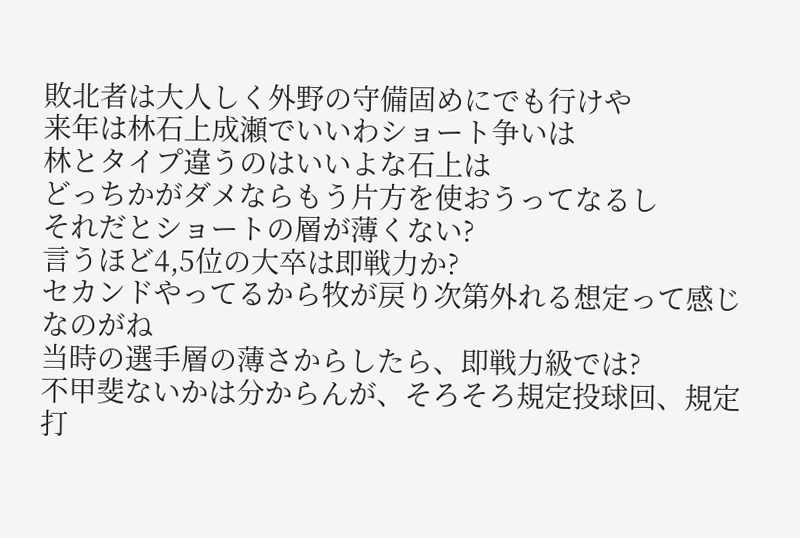敗北者は大人しく外野の守備固めにでも行けや
来年は林石上成瀬でいいわショート争いは
林とタイプ違うのはいいよな石上は
どっちかがダメならもう片方を使おうってなるし
それだとショートの層が薄くない?
言うほど4,5位の大卒は即戦力か?
セカンドやってるから牧が戻り次第外れる想定って感じなのがね
当時の選手層の薄さからしたら、即戦力級では?
不甲斐ないかは分からんが、そろそろ規定投球回、規定打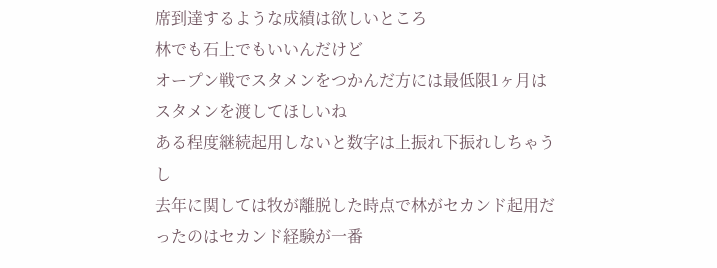席到達するような成績は欲しいところ
林でも石上でもいいんだけど
オープン戦でスタメンをつかんだ方には最低限1ヶ月はスタメンを渡してほしいね
ある程度継続起用しないと数字は上振れ下振れしちゃうし
去年に関しては牧が離脱した時点で林がセカンド起用だったのはセカンド経験が一番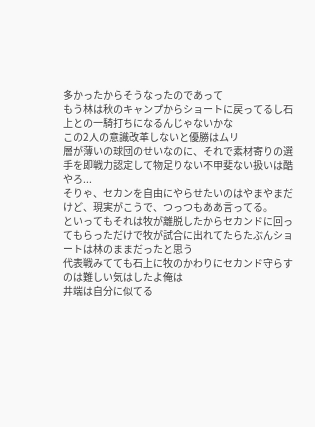多かったからそうなったのであって
もう林は秋のキャンプからショートに戻ってるし石上との一騎打ちになるんじゃないかな
この2人の意識改革しないと優勝はムリ
層が薄いの球団のせいなのに、それで素材寄りの選手を即戦力認定して物足りない不甲斐ない扱いは酷やろ...
そりゃ、セカンを自由にやらせたいのはやまやまだけど、現実がこうで、つっつもああ言ってる。
といってもそれは牧が離脱したからセカンドに回ってもらっただけで牧が試合に出れてたらたぶんショートは林のままだったと思う
代表戦みてても石上に牧のかわりにセカンド守らすのは難しい気はしたよ俺は
井端は自分に似てる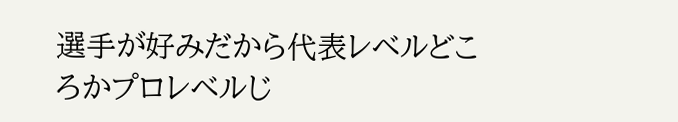選手が好みだから代表レベルどころかプロレベルじ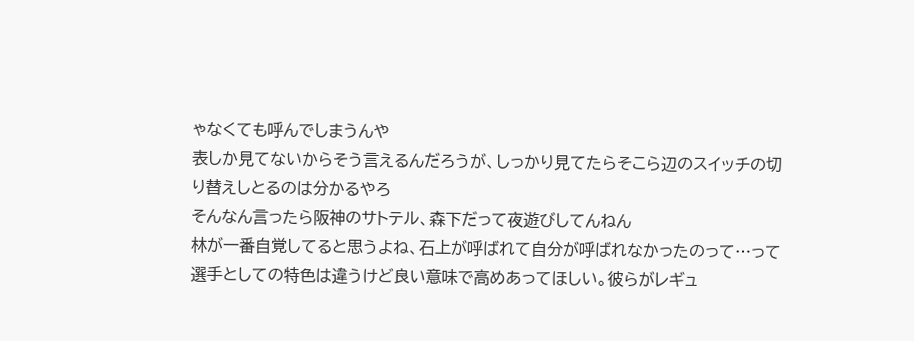ゃなくても呼んでしまうんや
表しか見てないからそう言えるんだろうが、しっかり見てたらそこら辺のスイッチの切り替えしとるのは分かるやろ
そんなん言ったら阪神のサトテル、森下だって夜遊びしてんねん
林が一番自覚してると思うよね、石上が呼ばれて自分が呼ばれなかったのって…って
選手としての特色は違うけど良い意味で高めあってほしい。彼らがレギュ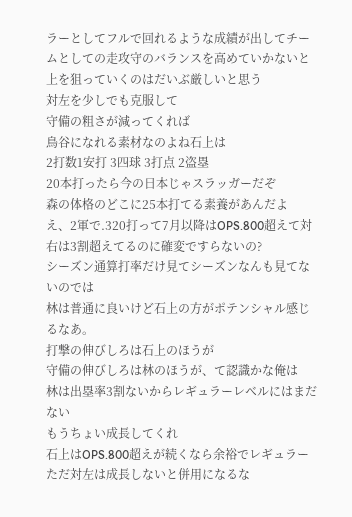ラーとしてフルで回れるような成績が出してチームとしての走攻守のバランスを高めていかないと上を狙っていくのはだいぶ厳しいと思う
対左を少しでも克服して
守備の粗さが減ってくれば
鳥谷になれる素材なのよね石上は
2打数1安打 3四球 3打点 2盗塁
20本打ったら今の日本じゃスラッガーだぞ
森の体格のどこに25本打てる素養があんだよ
え、2軍で.320打って7月以降はOPS.800超えて対右は3割超えてるのに確変ですらないの?
シーズン通算打率だけ見てシーズンなんも見てないのでは
林は普通に良いけど石上の方がポテンシャル感じるなあ。
打撃の伸びしろは石上のほうが
守備の伸びしろは林のほうが、て認識かな俺は
林は出塁率3割ないからレギュラーレベルにはまだない
もうちょい成長してくれ
石上はOPS.800超えが続くなら余裕でレギュラー
ただ対左は成長しないと併用になるな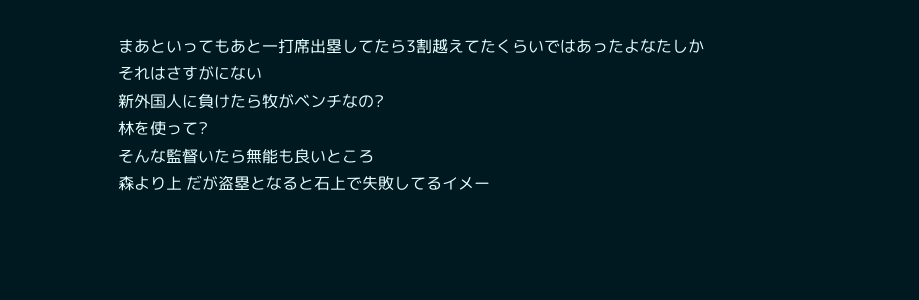まあといってもあと一打席出塁してたら3割越えてたくらいではあったよなたしか
それはさすがにない
新外国人に負けたら牧がベンチなの?
林を使って?
そんな監督いたら無能も良いところ
森より上 だが盗塁となると石上で失敗してるイメー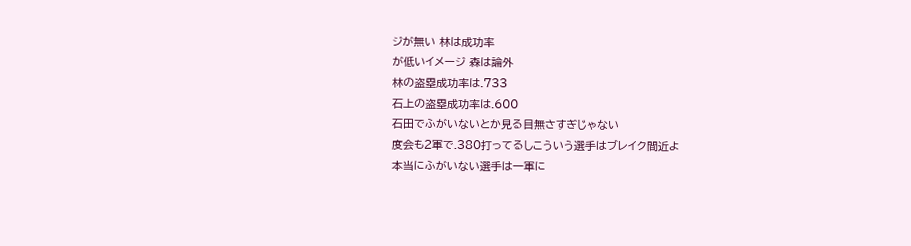ジが無い 林は成功率
が低いイメージ 森は論外
林の盗塁成功率は.733
石上の盗塁成功率は.600
石田でふがいないとか見る目無さすぎじゃない
度会も2軍で.380打ってるしこういう選手はブレイク間近よ
本当にふがいない選手は一軍に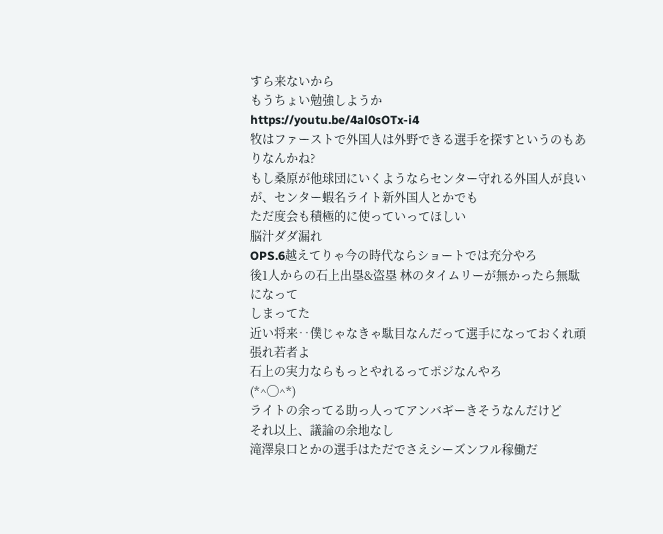すら来ないから
もうちょい勉強しようか
https://youtu.be/4al0sOTx-i4
牧はファーストで外国人は外野できる選手を探すというのもありなんかね?
もし桑原が他球団にいくようならセンター守れる外国人が良いが、センター蝦名ライト新外国人とかでも
ただ度会も積極的に使っていってほしい
脳汁ダダ漏れ
OPS.6越えてりゃ今の時代ならショートでは充分やろ
後1人からの石上出塁&盗塁 林のタイムリーが無かったら無駄になって
しまってた
近い将来‥僕じゃなきゃ駄目なんだって選手になっておくれ頑張れ若者よ
石上の実力ならもっとやれるってポジなんやろ
(*^◯^*)
ライトの余ってる助っ人ってアンバギーきそうなんだけど
それ以上、議論の余地なし
滝澤泉口とかの選手はただでさえシーズンフル稼働だ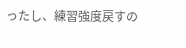ったし、練習強度戻すの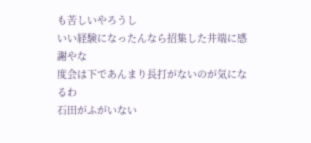も苦しいやろうし
いい経験になったんなら招集した井端に感謝やな
度会は下であんまり長打がないのが気になるわ
石田がふがいない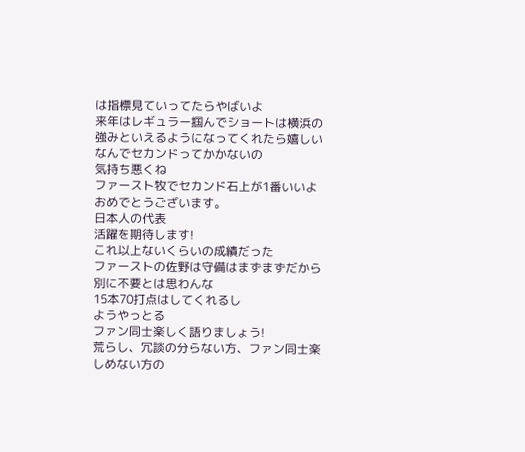は指標見ていってたらやばいよ
来年はレギュラー掴んでショートは横浜の強みといえるようになってくれたら嬉しい
なんでセカンドってかかないの
気持ち悪くね
ファースト牧でセカンド石上が1番いいよ
おめでとうございます。
日本人の代表
活躍を期待します!
これ以上ないくらいの成績だった
ファーストの佐野は守備はまずまずだから別に不要とは思わんな
15本70打点はしてくれるし
ようやっとる
ファン同士楽しく語りましょう!
荒らし、冗談の分らない方、ファン同士楽しめない方の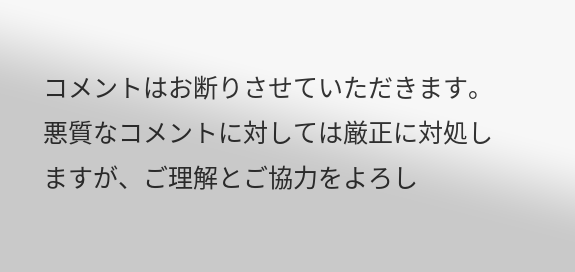コメントはお断りさせていただきます。
悪質なコメントに対しては厳正に対処しますが、ご理解とご協力をよろし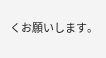くお願いします。